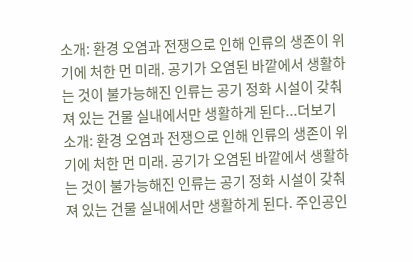소개: 환경 오염과 전쟁으로 인해 인류의 생존이 위기에 처한 먼 미래. 공기가 오염된 바깥에서 생활하는 것이 불가능해진 인류는 공기 정화 시설이 갖춰져 있는 건물 실내에서만 생활하게 된다...더보기
소개: 환경 오염과 전쟁으로 인해 인류의 생존이 위기에 처한 먼 미래. 공기가 오염된 바깥에서 생활하는 것이 불가능해진 인류는 공기 정화 시설이 갖춰져 있는 건물 실내에서만 생활하게 된다. 주인공인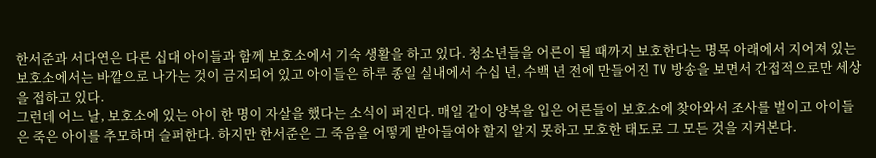한서준과 서다연은 다른 십대 아이들과 함께 보호소에서 기숙 생활을 하고 있다. 청소년들을 어른이 될 때까지 보호한다는 명목 아래에서 지어져 있는 보호소에서는 바깥으로 나가는 것이 금지되어 있고 아이들은 하루 종일 실내에서 수십 년, 수백 년 전에 만들어진 TV 방송을 보면서 간접적으로만 세상을 접하고 있다.
그런데 어느 날, 보호소에 있는 아이 한 명이 자살을 했다는 소식이 퍼진다. 매일 같이 양복을 입은 어른들이 보호소에 찾아와서 조사를 벌이고 아이들은 죽은 아이를 추모하며 슬퍼한다. 하지만 한서준은 그 죽음을 어떻게 받아들여야 할지 알지 못하고 모호한 태도로 그 모든 것을 지켜본다.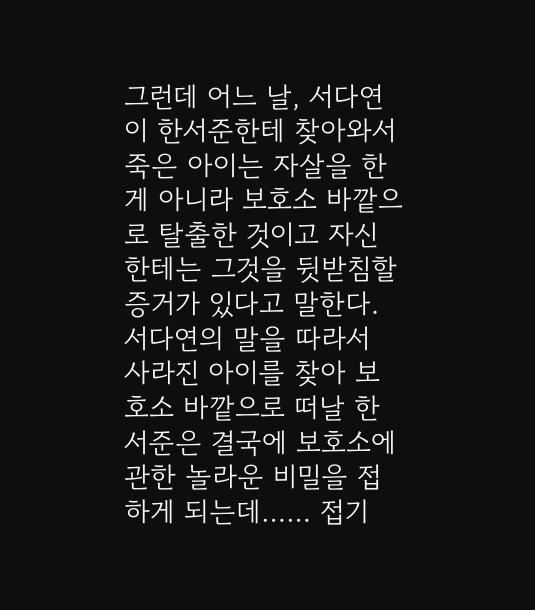그런데 어느 날, 서다연이 한서준한테 찾아와서 죽은 아이는 자살을 한 게 아니라 보호소 바깥으로 탈출한 것이고 자신한테는 그것을 뒷받침할 증거가 있다고 말한다. 서다연의 말을 따라서 사라진 아이를 찾아 보호소 바깥으로 떠날 한서준은 결국에 보호소에 관한 놀라운 비밀을 접하게 되는데…… 접기